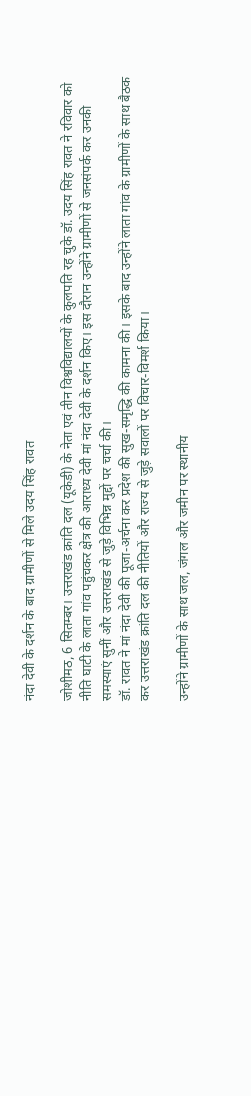नंदा देवी के दर्शन के बाद ग्रामीणों से मिले उदय सिंह रावत

जोशीमठ, 6 सितम्बर। उत्तराखंड क्रांति दल (यूकेडी) के नेता एवं तीन विश्वविद्यालयों के कुलपति रह चुके डॉ. उदय सिंह रावत ने रविवार को नीति घाटी के लाता गांव पहुंचकर क्षेत्र की आराध्य देवी मां नंदा देवी के दर्शन किए। इस दौरान उन्होंने ग्रामीणों से जनसंपर्क कर उनकी समस्याएं सुनीं और उत्तराखंड से जुड़े विभिन्न मुद्दों पर चर्चा की।
डॉ. रावत ने मां नंदा देवी की पूजा-अर्चना कर प्रदेश की सुख-समृद्धि की कामना की। इसके बाद उन्होंने लाता गांव के ग्रामीणों के साथ बैठक कर उत्तराखंड क्रांति दल की नीतियों और राज्य से जुड़े सवालों पर विचार-विमर्श किया।

उन्होंने ग्रामीणों के साथ जल, जंगल और जमीन पर स्थानीय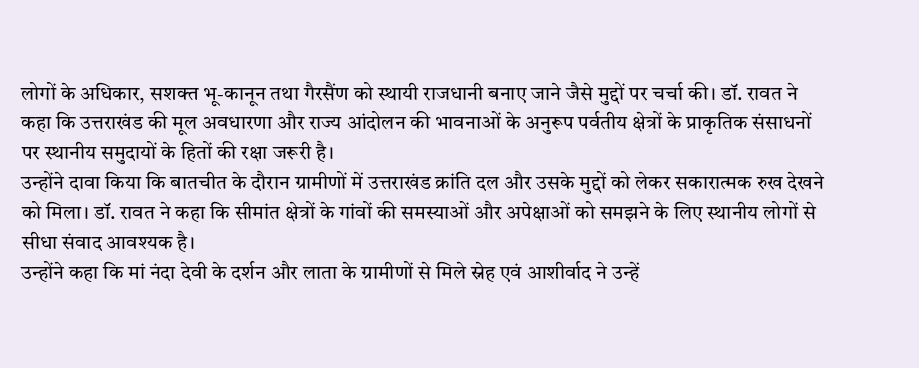लोगों के अधिकार, सशक्त भू-कानून तथा गैरसैंण को स्थायी राजधानी बनाए जाने जैसे मुद्दों पर चर्चा की। डॉ. रावत ने कहा कि उत्तराखंड की मूल अवधारणा और राज्य आंदोलन की भावनाओं के अनुरूप पर्वतीय क्षेत्रों के प्राकृतिक संसाधनों पर स्थानीय समुदायों के हितों की रक्षा जरूरी है।
उन्होंने दावा किया कि बातचीत के दौरान ग्रामीणों में उत्तराखंड क्रांति दल और उसके मुद्दों को लेकर सकारात्मक रुख देखने को मिला। डॉ. रावत ने कहा कि सीमांत क्षेत्रों के गांवों की समस्याओं और अपेक्षाओं को समझने के लिए स्थानीय लोगों से सीधा संवाद आवश्यक है।
उन्होंने कहा कि मां नंदा देवी के दर्शन और लाता के ग्रामीणों से मिले स्नेह एवं आशीर्वाद ने उन्हें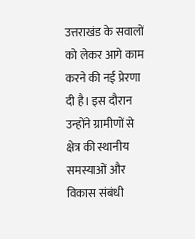उत्तराखंड के सवालों को लेकर आगे काम करने की नई प्रेरणा दी है। इस दौरान उन्होंने ग्रामीणों से क्षेत्र की स्थानीय समस्याओं और विकास संबंधी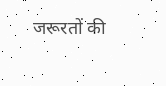जरूरतों की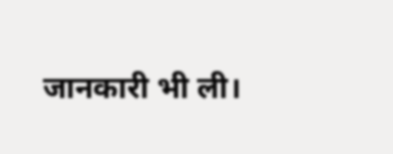जानकारी भी ली।